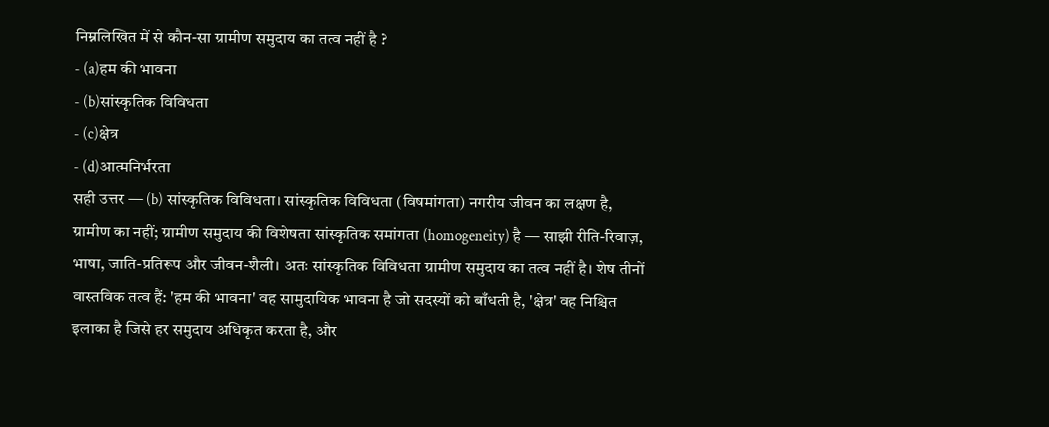निम्नलिखित में से कौन-सा ग्रामीण समुदाय का तत्व नहीं है ?
- (a)हम की भावना
- (b)सांस्कृतिक विविधता
- (c)क्षेत्र
- (d)आत्मनिर्भरता
सही उत्तर — (b) सांस्कृतिक विविधता। सांस्कृतिक विविधता (विषमांगता) नगरीय जीवन का लक्षण है, ग्रामीण का नहीं; ग्रामीण समुदाय की विशेषता सांस्कृतिक समांगता (homogeneity) है — साझी रीति-रिवाज़, भाषा, जाति-प्रतिरूप और जीवन-शैली। अतः सांस्कृतिक विविधता ग्रामीण समुदाय का तत्व नहीं है। शेष तीनों वास्तविक तत्व हैं: 'हम की भावना' वह सामुदायिक भावना है जो सदस्यों को बाँधती है, 'क्षेत्र' वह निश्चित इलाका है जिसे हर समुदाय अधिकृत करता है, और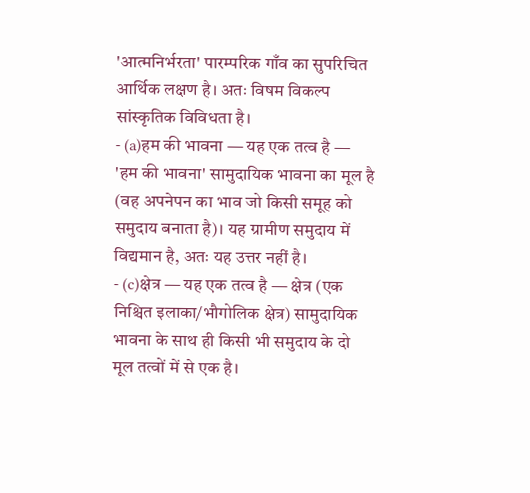'आत्मनिर्भरता' पारम्परिक गाँव का सुपरिचित आर्थिक लक्षण है। अतः विषम विकल्प सांस्कृतिक विविधता है।
- (a)हम की भावना — यह एक तत्व है — 'हम की भावना' सामुदायिक भावना का मूल है (वह अपनेपन का भाव जो किसी समूह को समुदाय बनाता है)। यह ग्रामीण समुदाय में विद्यमान है, अतः यह उत्तर नहीं है।
- (c)क्षेत्र — यह एक तत्व है — क्षेत्र (एक निश्चित इलाका/भौगोलिक क्षेत्र) सामुदायिक भावना के साथ ही किसी भी समुदाय के दो मूल तत्वों में से एक है।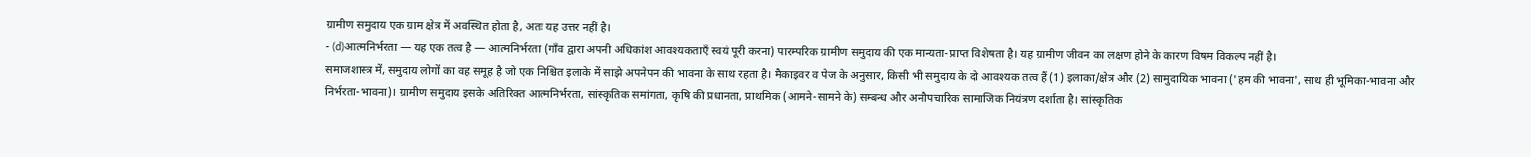ग्रामीण समुदाय एक ग्राम क्षेत्र में अवस्थित होता है, अतः यह उत्तर नहीं है।
- (d)आत्मनिर्भरता — यह एक तत्व है — आत्मनिर्भरता (गाँव द्वारा अपनी अधिकांश आवश्यकताएँ स्वयं पूरी करना) पारम्परिक ग्रामीण समुदाय की एक मान्यता-प्राप्त विशेषता है। यह ग्रामीण जीवन का लक्षण होने के कारण विषम विकल्प नहीं है।
समाजशास्त्र में, समुदाय लोगों का वह समूह है जो एक निश्चित इलाके में साझे अपनेपन की भावना के साथ रहता है। मैकाइवर व पेज के अनुसार, किसी भी समुदाय के दो आवश्यक तत्व हैं (1) इलाका/क्षेत्र और (2) सामुदायिक भावना ('हम की भावना', साथ ही भूमिका-भावना और निर्भरता-भावना)। ग्रामीण समुदाय इसके अतिरिक्त आत्मनिर्भरता, सांस्कृतिक समांगता, कृषि की प्रधानता, प्राथमिक (आमने-सामने के) सम्बन्ध और अनौपचारिक सामाजिक नियंत्रण दर्शाता है। सांस्कृतिक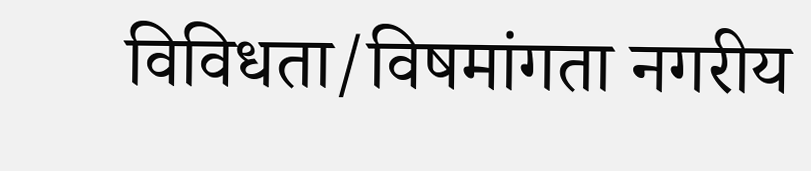विविधता/विषमांगता नगरीय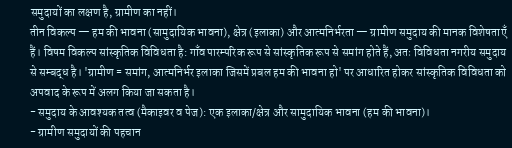समुदायों का लक्षण है, ग्रामीण का नहीं।
तीन विकल्प — हम की भावना (सामुदायिक भावना), क्षेत्र (इलाका) और आत्मनिर्भरता — ग्रामीण समुदाय की मानक विशेषताएँ हैं। विषम विकल्प सांस्कृतिक विविधता है: गाँव पारम्परिक रूप से सांस्कृतिक रूप से समांग होते हैं, अतः विविधता नगरीय समुदाय से सम्बद्ध है। 'ग्रामीण = समांग, आत्मनिर्भर इलाका जिसमें प्रबल हम की भावना हो' पर आधारित होकर सांस्कृतिक विविधता को अपवाद के रूप में अलग किया जा सकता है।
- समुदाय के आवश्यक तत्व (मैकाइवर व पेज): एक इलाका/क्षेत्र और सामुदायिक भावना (हम की भावना)।
- ग्रामीण समुदायों की पहचान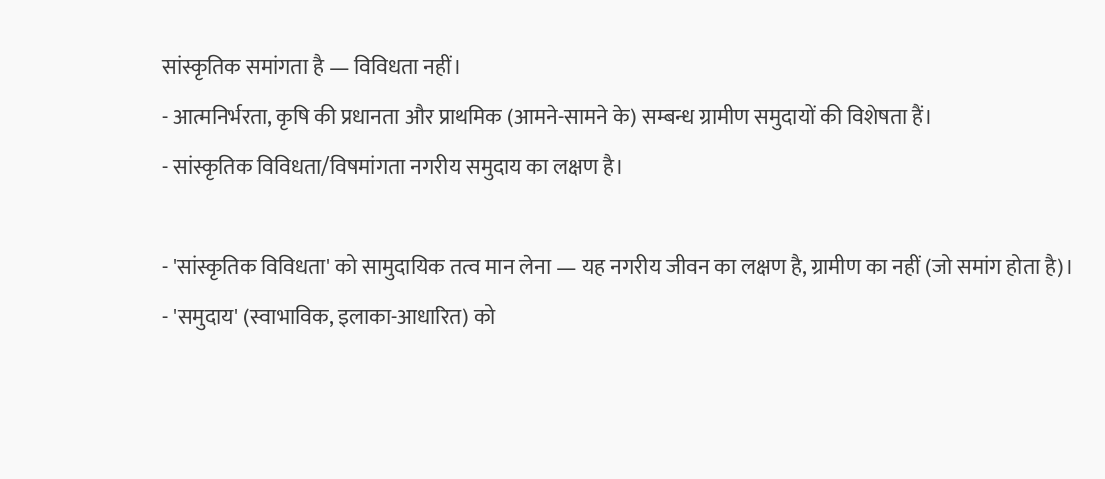सांस्कृतिक समांगता है — विविधता नहीं।
- आत्मनिर्भरता, कृषि की प्रधानता और प्राथमिक (आमने-सामने के) सम्बन्ध ग्रामीण समुदायों की विशेषता हैं।
- सांस्कृतिक विविधता/विषमांगता नगरीय समुदाय का लक्षण है।

- 'सांस्कृतिक विविधता' को सामुदायिक तत्व मान लेना — यह नगरीय जीवन का लक्षण है, ग्रामीण का नहीं (जो समांग होता है)।
- 'समुदाय' (स्वाभाविक, इलाका-आधारित) को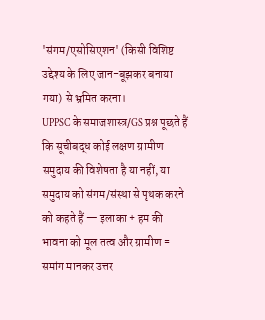'संगम/एसोसिएशन' (किसी विशिष्ट उद्देश्य के लिए जान-बूझकर बनाया गया) से भ्रमित करना।
UPPSC के समाजशास्त्र/GS प्रश्न पूछते हैं कि सूचीबद्ध कोई लक्षण ग्रामीण समुदाय की विशेषता है या नहीं, या समुदाय को संगम/संस्था से पृथक करने को कहते हैं — इलाका + हम की भावना को मूल तत्व और ग्रामीण = समांग मानकर उत्तर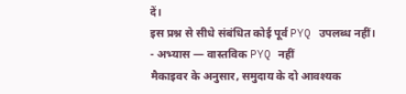दें।
इस प्रश्न से सीधे संबंधित कोई पूर्व PYQ उपलब्ध नहीं।
- अभ्यास — वास्तविक PYQ नहीं
मैकाइवर के अनुसार, समुदाय के दो आवश्यक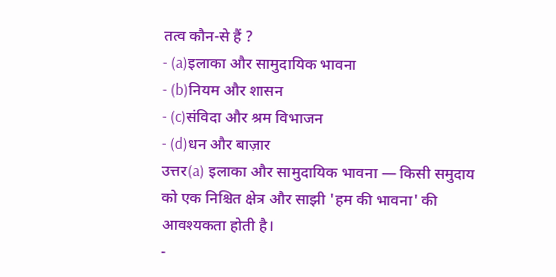तत्व कौन-से हैं ?
- (a)इलाका और सामुदायिक भावना
- (b)नियम और शासन
- (c)संविदा और श्रम विभाजन
- (d)धन और बाज़ार
उत्तर(a) इलाका और सामुदायिक भावना — किसी समुदाय को एक निश्चित क्षेत्र और साझी 'हम की भावना' की आवश्यकता होती है।
-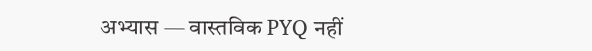अभ्यास — वास्तविक PYQ नहीं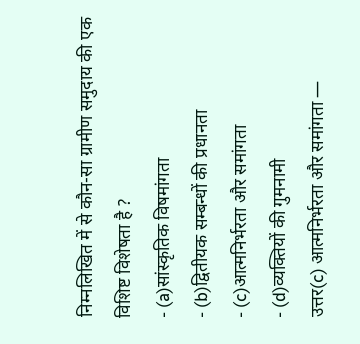निम्नलिखित में से कौन-सा ग्रामीण समुदाय की एक विशिष्ट विशेषता है ?
- (a)सांस्कृतिक विषमांगता
- (b)द्वितीयक सम्बन्धों की प्रधानता
- (c)आत्मनिर्भरता और समांगता
- (d)व्यक्तियों की गुमनामी
उत्तर(c) आत्मनिर्भरता और समांगता —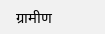ग्रामीण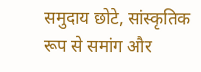समुदाय छोटे, सांस्कृतिक रूप से समांग और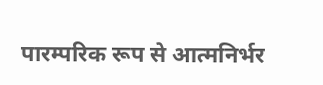पारम्परिक रूप से आत्मनिर्भर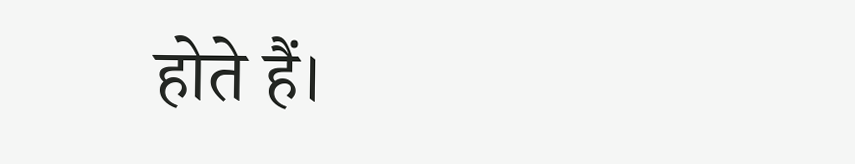होते हैं।